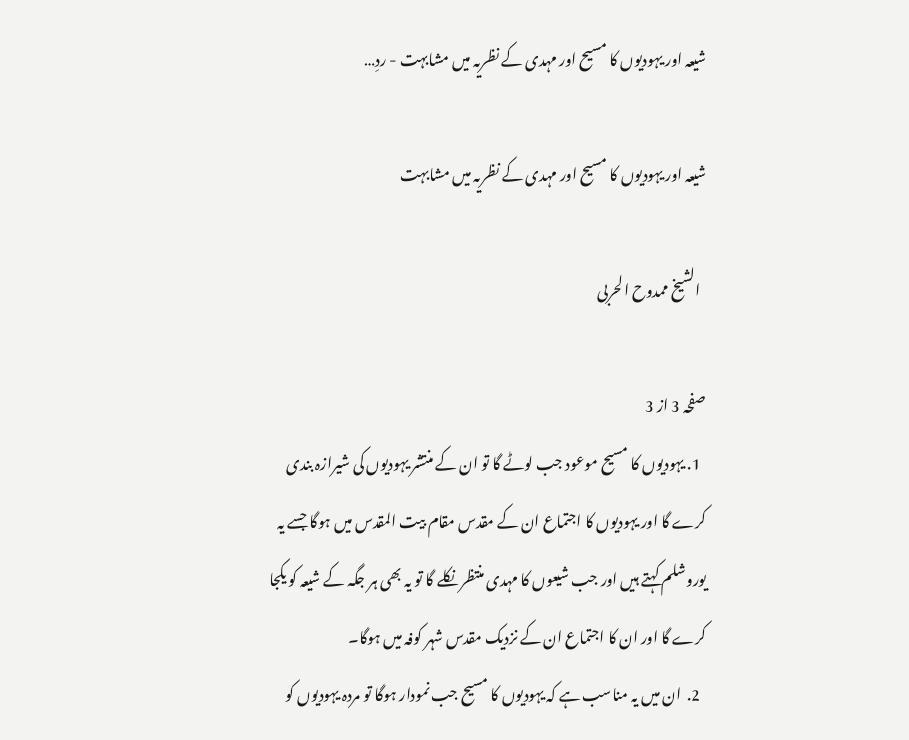شیعہ اور یہودیوں کا مسیح اور مہدی کے نظریہ میں مشابہت - ردِ…

شیعہ اور یہودیوں کا مسیح اور مہدی کے نظریہ میں مشابہت

  الشیخ ممدوح الحربی

صفحہ 3 از 3
  1. یہودیوں کا مسیح موعود جب لوٹے گا تو ان کے منتشر یہودیوں کی شیرازہ بندی کرے گا اور یہودیوں کا اجتماع ان کے مقدس مقام بیت المقدس میں ہوگا جسے یہ یوروشلم کہتے ہیں اور جب شیعوں کا مہدی منتظر نکلے گا تو یہ بھی ہر جگہ کے شیعہ کو یکجا کرے گا اور ان کا اجتماع ان کے نزدیک مقدس شہر کوفہ میں ہوگا۔
  2.  ان میں یہ مناسب ہے کہ یہودیوں کا مسیح جب نمودار ہوگا تو مردہ یہودیوں کو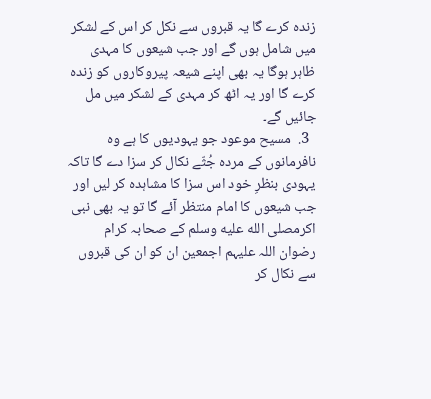زندہ کرے گا یہ قبروں سے نکل کر اس کے لشکر میں شامل ہوں گے اور جب شیعوں کا مہدی ظاہر ہوگا یہ بھی اپنے شیعہ پیروکاروں کو زندہ کرے گا اور یہ اٹھ کر مہدی کے لشکر میں مل جائیں گے۔
  3.  مسیح موعود جو یہودیوں کا ہے وہ نافرمانوں کے مردہ جُثّے نکال کر سزا دے گا تاکہ یہودی بنظرِ خود اس سزا کا مشاہدہ کر لیں اور جب شیعوں کا امام منتظر آئے گا تو یہ بھی نبی اکرمصلى الله عليه وسلم کے صحابہ کرام رضوان اللہ علیہم اجمعین ان کو ان کی قبروں سے نکال کر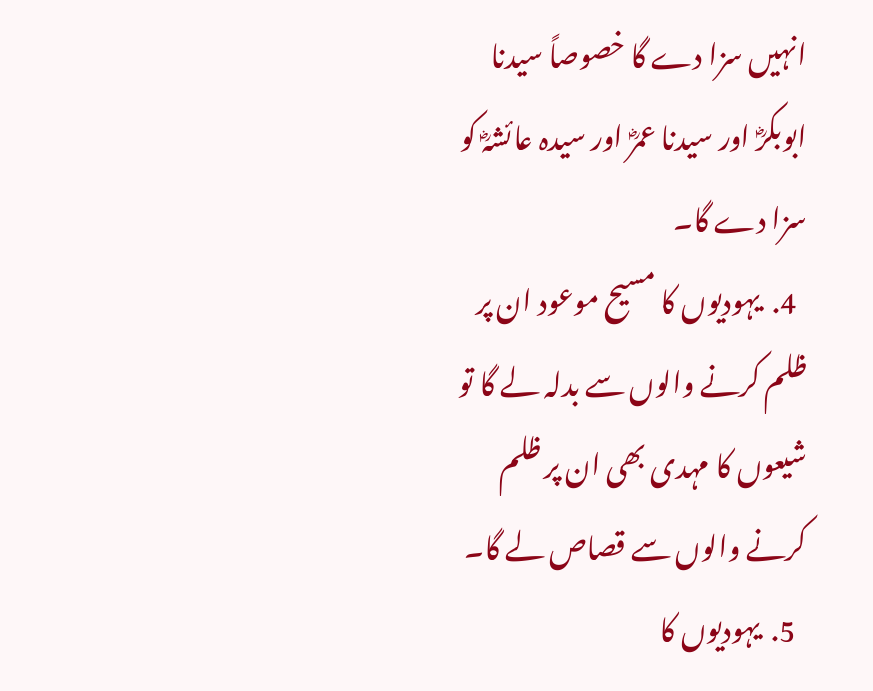انہیں سزا دے گا خصوصاً سیدنا ابوبکرؓ اور سیدنا عمرؓ اور سیدہ عائشہؓ کو سزا دے گا۔
  4.  یہودیوں کا مسیح موعود ان پر ظلم کرنے والوں سے بدلہ لے گا تو شیعوں کا مہدی بھی ان پر ظلم کرنے والوں سے قصاص لے گا۔
  5.  یہودیوں کا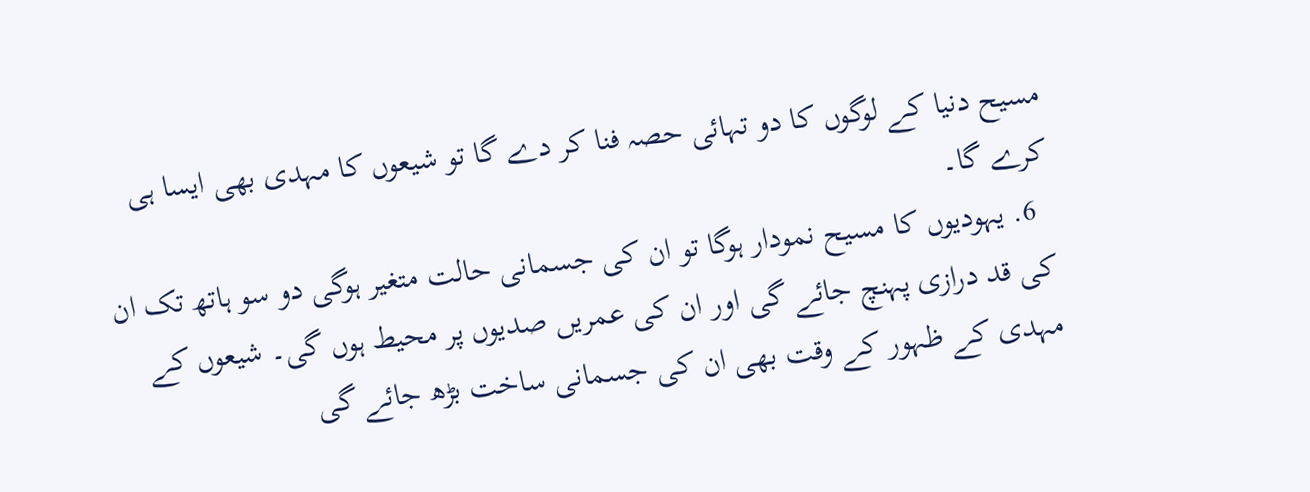مسیح دنیا کے لوگوں کا دو تہائی حصہ فنا کر دے گا تو شیعوں کا مہدی بھی ایسا ہی کرے گا۔
  6. یہودیوں کا مسیح نمودار ہوگا تو ان کی جسمانی حالت متغیر ہوگی دو سو ہاتھ تک ان کی قد درازی پہنچ جائے گی اور ان کی عمریں صدیوں پر محیط ہوں گی۔ شیعوں کے مہدی کے ظہور کے وقت بھی ان کی جسمانی ساخت بڑھ جائے گی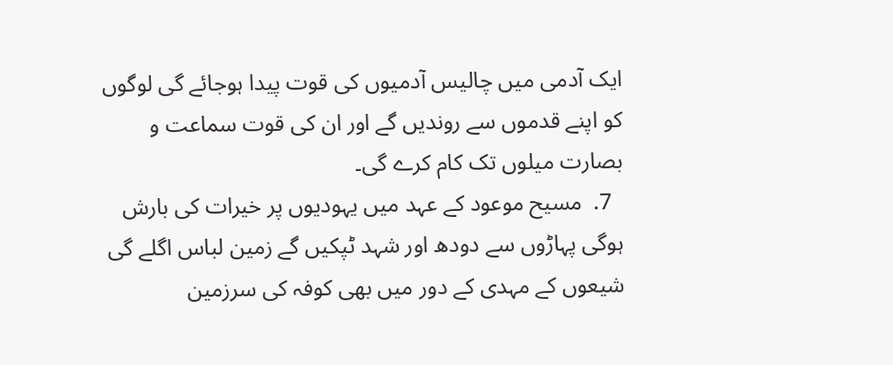ایک آدمی میں چالیس آدمیوں کی قوت پیدا ہوجائے گی لوگوں کو اپنے قدموں سے روندیں گے اور ان کی قوت سماعت و بصارت میلوں تک کام کرے گی۔
  7.  مسیح موعود کے عہد میں یہودیوں پر خیرات کی بارش ہوگی پہاڑوں سے دودھ اور شہد ٹپکیں گے زمین لباس اگلے گی شیعوں کے مہدی کے دور میں بھی کوفہ کی سرزمین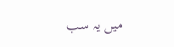میں یہ سب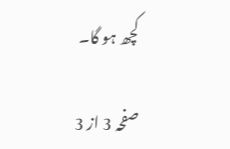کچھ ہو گا۔

صفحہ 3 از 3